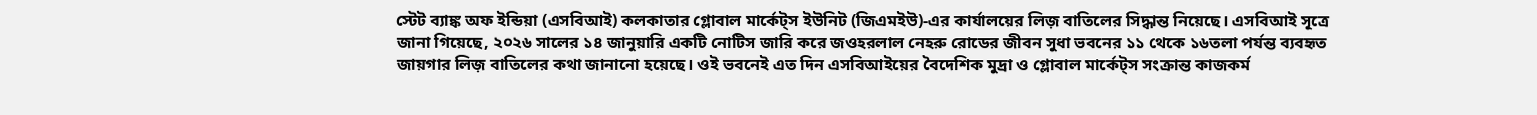স্টেট ব্যাঙ্ক অফ ইন্ডিয়া (এসবিআই) কলকাতার গ্লোবাল মার্কেট্স ইউনিট (জিএমইউ)-এর কার্যালয়ের লিজ় বাতিলের সিদ্ধান্ত নিয়েছে। এসবিআই সূত্রে জানা গিয়েছে, ২০২৬ সালের ১৪ জানুয়ারি একটি নোটিস জারি করে জওহরলাল নেহরু রোডের জীবন সুধা ভবনের ১১ থেকে ১৬তলা পর্যন্ত ব্যবহৃত জায়গার লিজ় বাতিলের কথা জানানো হয়েছে। ওই ভবনেই এত দিন এসবিআইয়ের বৈদেশিক মুদ্রা ও গ্লোবাল মার্কেট্স সংক্রান্ত কাজকর্ম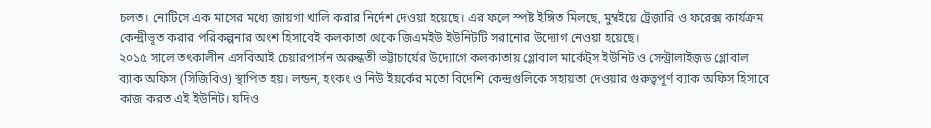চলত। নোটিসে এক মাসের মধ্যে জায়গা খালি করার নির্দেশ দেওয়া হয়েছে। এর ফলে স্পষ্ট ইঙ্গিত মিলছে, মুম্বইয়ে ট্রেজ়ারি ও ফরেক্স কার্যক্রম কেন্দ্রীভূত করার পরিকল্পনার অংশ হিসাবেই কলকাতা থেকে জিএমইউ ইউনিটটি সরানোর উদ্যোগ নেওয়া হয়েছে।
২০১৫ সালে তৎকালীন এসবিআই চেয়ারপার্সন অরুন্ধতী ভট্টাচার্যের উদ্যোগে কলকাতায় গ্লোবাল মার্কেট্স ইউনিট ও সেন্ট্রালাইজ়ড গ্লোবাল ব্যাক অফিস (সিজিবিও) স্থাপিত হয়। লন্ডন, হংকং ও নিউ ইয়র্কের মতো বিদেশি কেন্দ্রগুলিকে সহায়তা দেওয়ার গুরুত্বপূর্ণ ব্যাক অফিস হিসাবে কাজ করত এই ইউনিট। যদিও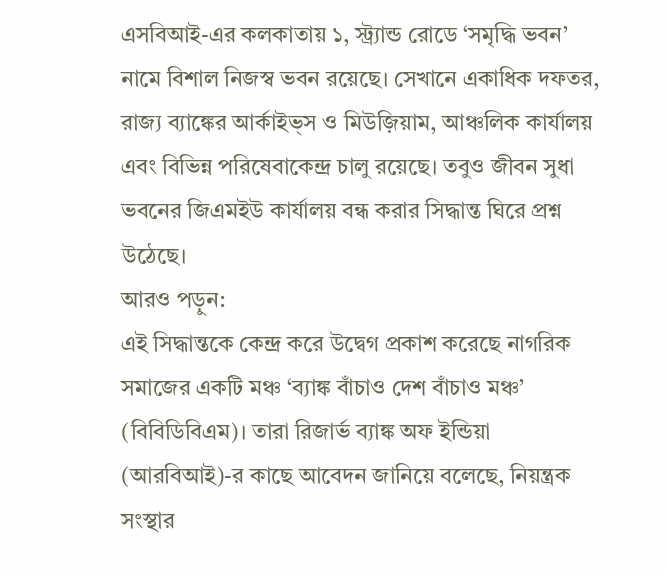এসবিআই-এর কলকাতায় ১, স্ট্র্যান্ড রোডে ‘সমৃদ্ধি ভবন’ নামে বিশাল নিজস্ব ভবন রয়েছে। সেখানে একাধিক দফতর, রাজ্য ব্যাঙ্কের আর্কাইভ্স ও মিউজ়িয়াম, আঞ্চলিক কার্যালয় এবং বিভিন্ন পরিষেবাকেন্দ্র চালু রয়েছে। তবুও জীবন সুধা ভবনের জিএমইউ কার্যালয় বন্ধ করার সিদ্ধান্ত ঘিরে প্রশ্ন উঠেছে।
আরও পড়ুন:
এই সিদ্ধান্তকে কেন্দ্র করে উদ্বেগ প্রকাশ করেছে নাগরিক সমাজের একটি মঞ্চ ‘ব্যাঙ্ক বাঁচাও দেশ বাঁচাও মঞ্চ’ (বিবিডিবিএম)। তারা রিজার্ভ ব্যাঙ্ক অফ ইন্ডিয়া (আরবিআই)-র কাছে আবেদন জানিয়ে বলেছে, নিয়ন্ত্রক সংস্থার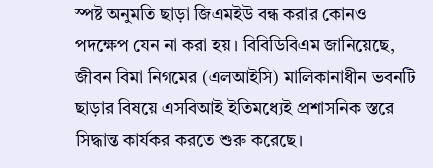স্পষ্ট অনুমতি ছাড়া জিএমইউ বন্ধ করার কোনও পদক্ষেপ যেন না করা হয়। বিবিডিবিএম জানিয়েছে, জীবন বিমা নিগমের (এলআইসি) মালিকানাধীন ভবনটি ছাড়ার বিষয়ে এসবিআই ইতিমধ্যেই প্রশাসনিক স্তরে সিদ্ধান্ত কার্যকর করতে শুরু করেছে।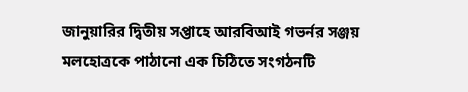জানুয়ারির দ্বিতীয় সপ্তাহে আরবিআই গভর্নর সঞ্জয় মলহোত্রকে পাঠানো এক চিঠিতে সংগঠনটি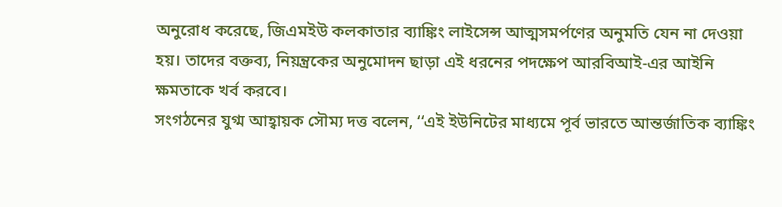অনুরোধ করেছে, জিএমইউ কলকাতার ব্যাঙ্কিং লাইসেন্স আত্মসমর্পণের অনুমতি যেন না দেওয়া হয়। তাদের বক্তব্য, নিয়ন্ত্রকের অনুমোদন ছাড়া এই ধরনের পদক্ষেপ আরবিআই-এর আইনি ক্ষমতাকে খর্ব করবে।
সংগঠনের যুগ্ম আহ্বায়ক সৌম্য দত্ত বলেন, ‘‘এই ইউনিটের মাধ্যমে পূর্ব ভারতে আন্তর্জাতিক ব্যাঙ্কিং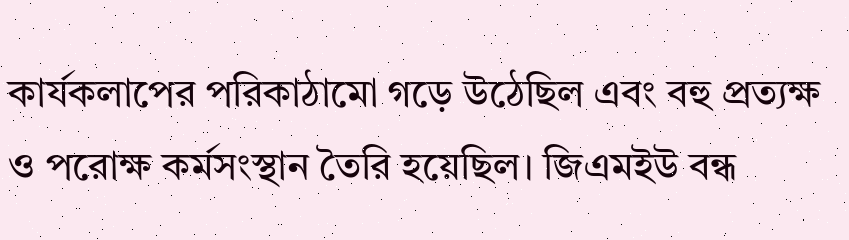কার্যকলাপের পরিকাঠামো গড়ে উঠেছিল এবং বহু প্রত্যক্ষ ও পরোক্ষ কর্মসংস্থান তৈরি হয়েছিল। জিএমইউ বন্ধ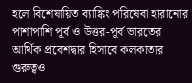হলে বিশেষায়িত ব্যাঙ্কিং পরিষেবা হারানোর পাশাপাশি পূর্ব ও উত্তর-পূর্ব ভারতের আর্থিক প্রবেশদ্বার হিসাবে কলকাতার গুরুত্বও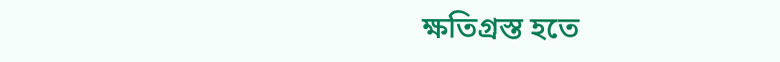ক্ষতিগ্রস্ত হতে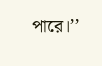পারে।’’